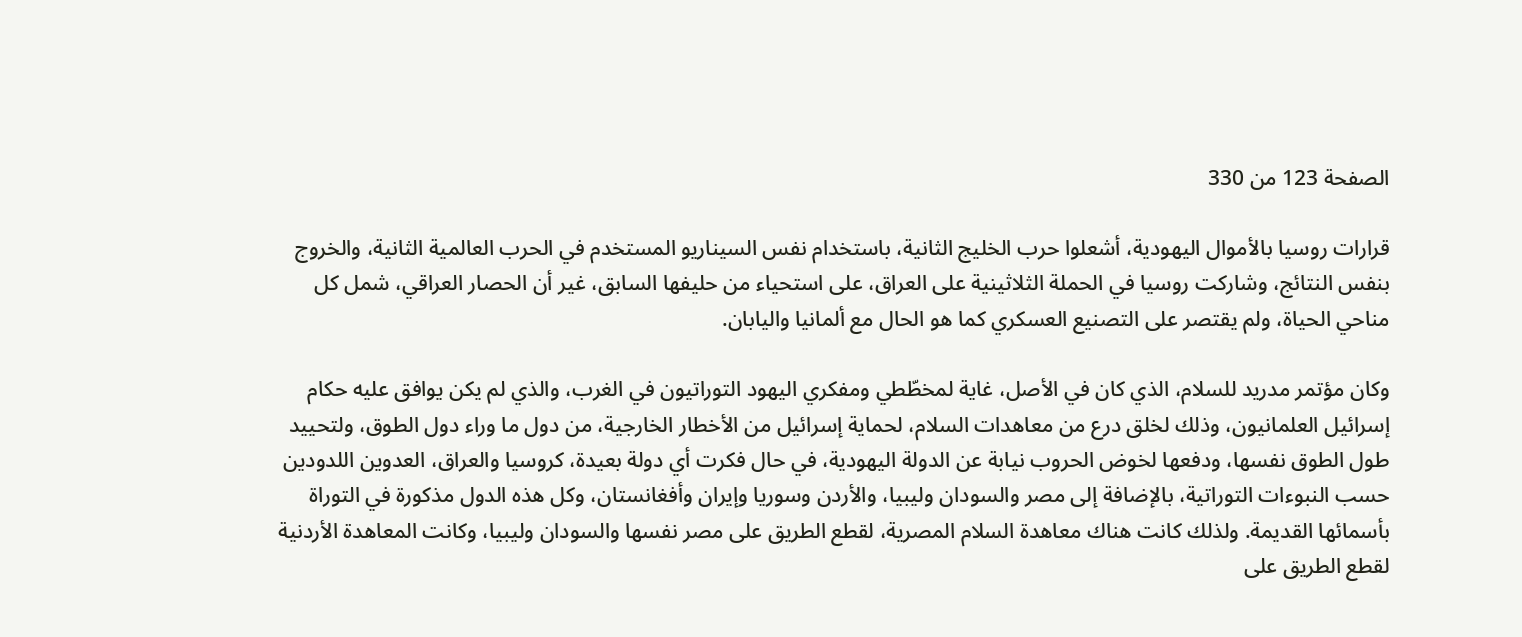الصفحة 123 من 330

قرارات روسيا بالأموال اليهودية، أشعلوا حرب الخليج الثانية، باستخدام نفس السيناريو المستخدم في الحرب العالمية الثانية، والخروج بنفس النتائج، وشاركت روسيا في الحملة الثلاثينية على العراق، على استحياء من حليفها السابق، غير أن الحصار العراقي، شمل كل مناحي الحياة، ولم يقتصر على التصنيع العسكري كما هو الحال مع ألمانيا واليابان.

وكان مؤتمر مدريد للسلام، الذي كان في الأصل، غاية لمخطّطي ومفكري اليهود التوراتيون في الغرب، والذي لم يكن يوافق عليه حكام إسرائيل العلمانيون، وذلك لخلق درع من معاهدات السلام، لحماية إسرائيل من الأخطار الخارجية، من دول ما وراء دول الطوق، ولتحييد طول الطوق نفسها، ودفعها لخوض الحروب نيابة عن الدولة اليهودية، في حال فكرت أي دولة بعيدة، كروسيا والعراق، العدوين اللدودين حسب النبوءات التوراتية، بالإضافة إلى مصر والسودان وليبيا، والأردن وسوريا وإيران وأفغانستان، وكل هذه الدول مذكورة في التوراة بأسمائها القديمة. ولذلك كانت هناك معاهدة السلام المصرية، لقطع الطريق على مصر نفسها والسودان وليبيا، وكانت المعاهدة الأردنية لقطع الطريق على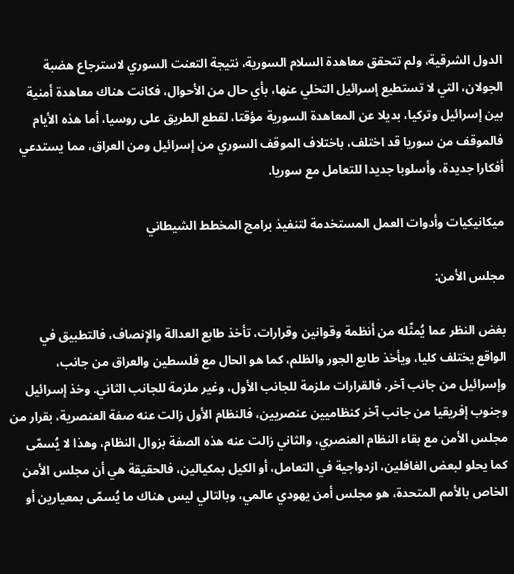الدول الشرقية، ولم تتحقق معاهدة السلام السورية، نتيجة التعنت السوري لاسترجاع هضبة الجولان، التي لا تستطيع إسرائيل التخلي عنها، بأي حال من الأحوال، فكانت هناك معاهدة أمنية بين إسرائيل وتركيا، بديلا عن المعاهدة السورية مؤقتا، لقطع الطريق على روسيا، أما هذه الأيام فالموقف من سوريا قد اختلف، باختلاف الموقف السوري من إسرائيل ومن العراق، مما يستدعي أفكارا جديدة، وأسلوبا جديدا للتعامل مع سوريا.

ميكانيكيات وأدوات العمل المستخدمة لتنفيذ برامج المخطط الشيطاني

مجلس الأمن:

بغض النظر عما يُمثّله من أنظمة وقوانين وقرارات، تأخذ طابع العدالة والإنصاف، فالتطبيق في الواقع يختلف كليا، ويأخذ طابع الجور والظلم، كما هو الحال مع فلسطين والعراق من جانب، وإسرائيل من جانب آخر. فالقرارات ملزمة للجانب الأول، وغير ملزمة للجانب الثاني. وخذ إسرائيل وجنوب إفريقيا من جانب آخر كنظاميين عنصريين، فالنظام الأول زالت عنه صفة العنصرية، بقرار من مجلس الأمن مع بقاء النظام العنصري، والثاني زالت عنه هذه الصفة بزوال النظام، وهذا لا يُسمّى كما يحلو لبعض الغافلين، ازدواجية في التعامل، أو الكيل بمكيالين، فالحقيقة هي أن مجلس الأمن الخاص بالأمم المتحدة، هو مجلس أمن يهودي عالمي، وبالتالي ليس هناك ما يُسمّى بمعيارين أو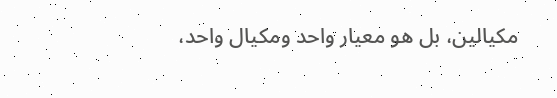مكيالين، بل هو معيار واحد ومكيال واحد،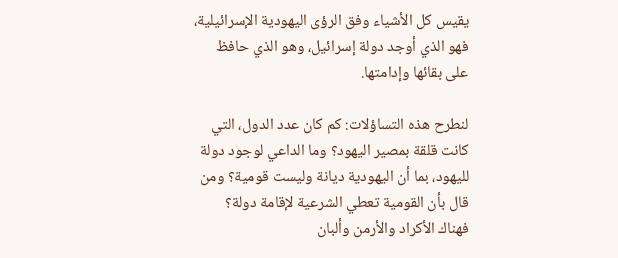يقيس كل الأشياء وفق الرؤى اليهودية الإسرائيلية، فهو الذي أوجد دولة إسرائيل، وهو الذي حافظ على بقائها وإدامتها.

لنطرح هذه التساؤلات: كم كان عدد الدول، التي كانت قلقة بمصير اليهود؟ وما الداعي لوجود دولة لليهود، بما أن اليهودية ديانة وليست قومية؟ ومن قال بأن القومية تعطي الشرعية لإقامة دولة؟ فهناك الأكراد والأرمن وألبان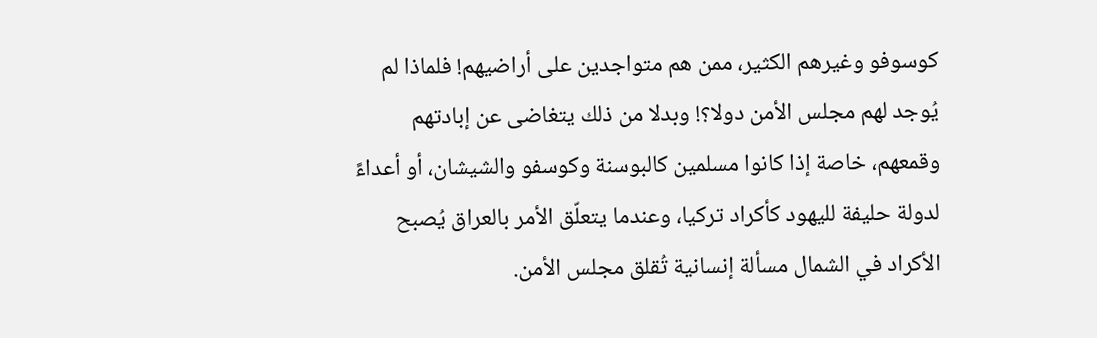كوسوفو وغيرهم الكثير، ممن هم متواجدين على أراضيهم! فلماذا لم يُوجد لهم مجلس الأمن دولا؟! وبدلا من ذلك يتغاضى عن إبادتهم وقمعهم، خاصة إذا كانوا مسلمين كالبوسنة وكوسفو والشيشان، أو أعداءً لدولة حليفة لليهود كأكراد تركيا، وعندما يتعلّق الأمر بالعراق يُصبح الأكراد في الشمال مسألة إنسانية تُقلق مجلس الأمن.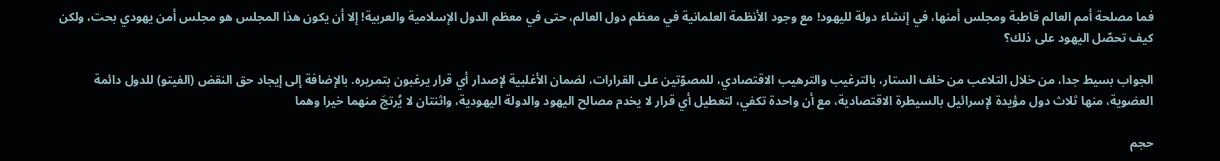فما مصلحة أمم العالم قاطبة ومجلس أمنها، في إنشاء دولة لليهود! مع وجود الأنظمة العلمانية في معظم دول العالم، حتى في معظم الدول الإسلامية والعربية! إلا أن يكون هذا المجلس هو مجلس أمن يهودي بحت، ولكن كيف تحصّل اليهود على ذلك؟

الجواب بسيط جدا، من خلال التلاعب من خلف الستار، بالترغيب والترهيب الاقتصادي، للمصوّتين على القرارات، لضمان الأغلبية لإصدار أي قرار يرغبون بتمريره. بالإضافة إلى إيجاد حق النقض (الفيتو) للدول دائمة العضوية، منها ثلاث دول مؤيدة لإسرائيل بالسيطرة الاقتصادية، مع أن واحدة تكفي، لتعطيل أي قرار لا يخدم مصالح اليهود والدولة اليهودية، واثنتان لا يُرتجَ منهما خيرا وهما

حجم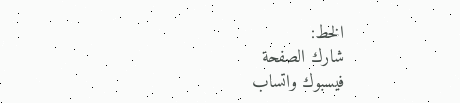الخط:
شارك الصفحة
فيسبوك واتساب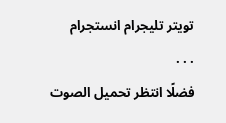تويتر تليجرام انستجرام
. . .
فضلًا انتظر تحميل الصوت